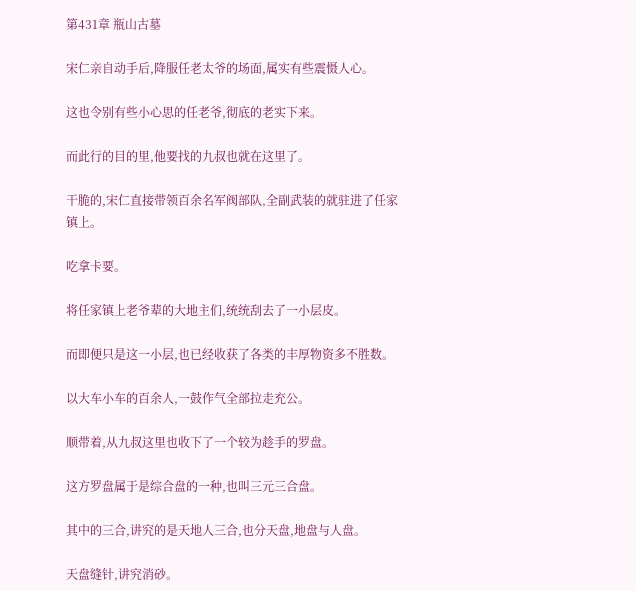第431章 瓶山古墓

宋仁亲自动手后,降服任老太爷的场面,属实有些震慑人心。

这也令别有些小心思的任老爷,彻底的老实下来。

而此行的目的里,他要找的九叔也就在这里了。

干脆的,宋仁直接带领百余名军阀部队,全副武装的就驻进了任家镇上。

吃拿卡要。

将任家镇上老爷辈的大地主们,统统刮去了一小层皮。

而即便只是这一小层,也已经收获了各类的丰厚物资多不胜数。

以大车小车的百余人,一鼓作气全部拉走充公。

顺带着,从九叔这里也收下了一个较为趁手的罗盘。

这方罗盘属于是综合盘的一种,也叫三元三合盘。

其中的三合,讲究的是天地人三合,也分天盘,地盘与人盘。

天盘缝针,讲究消砂。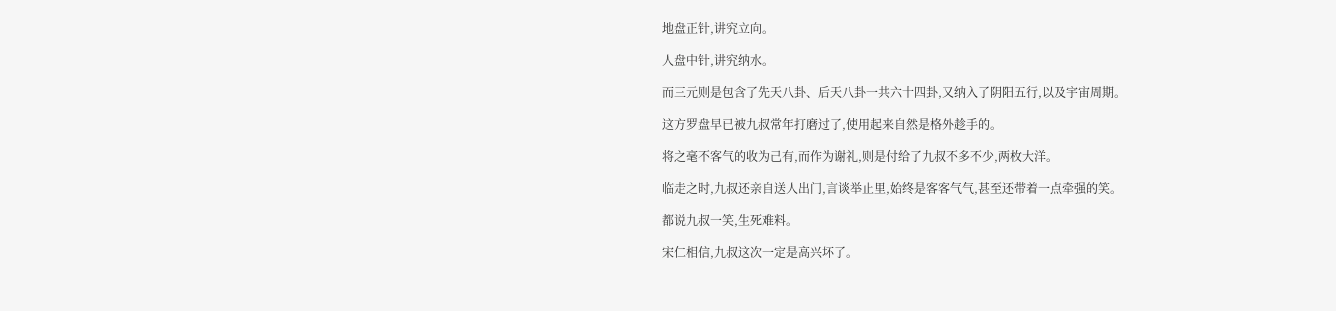地盘正针,讲究立向。

人盘中针,讲究纳水。

而三元则是包含了先天八卦、后天八卦一共六十四卦,又纳入了阴阳五行,以及宇宙周期。

这方罗盘早已被九叔常年打磨过了,使用起来自然是格外趁手的。

将之毫不客气的收为己有,而作为谢礼,则是付给了九叔不多不少,两枚大洋。

临走之时,九叔还亲自送人出门,言谈举止里,始终是客客气气,甚至还带着一点牵强的笑。

都说九叔一笑,生死难料。

宋仁相信,九叔这次一定是高兴坏了。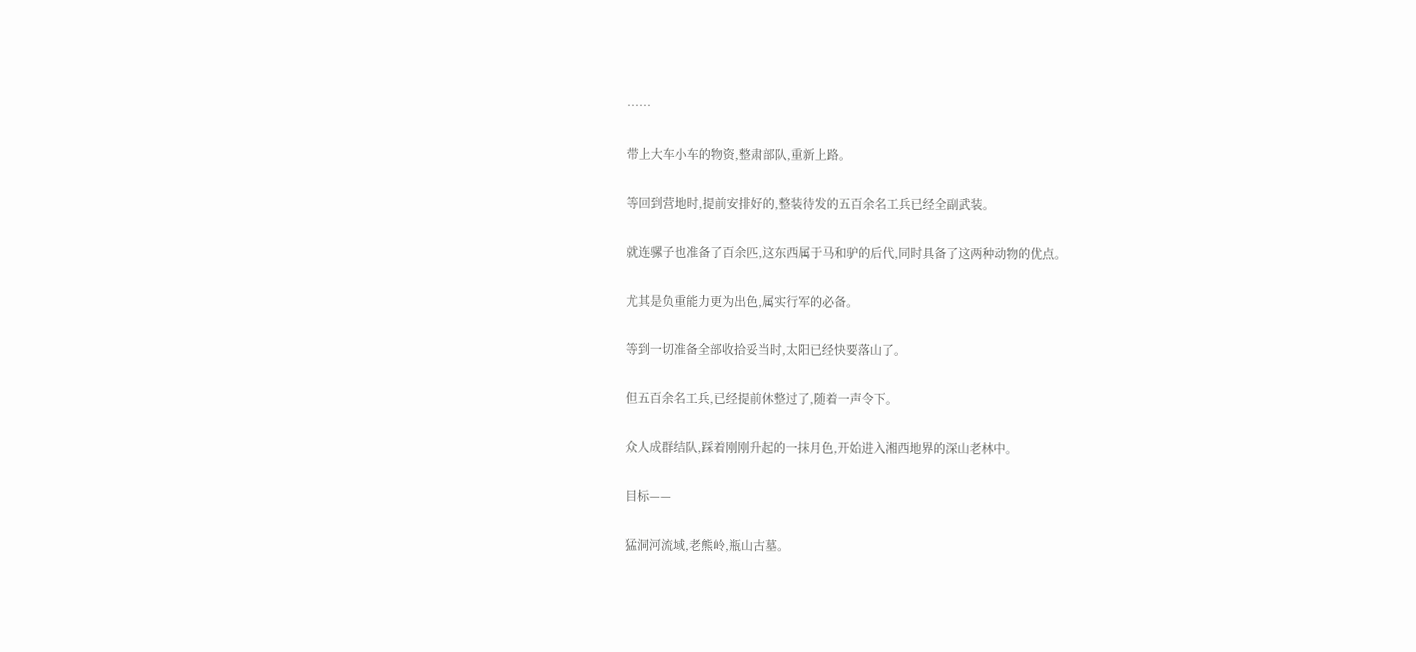……

带上大车小车的物资,整肃部队,重新上路。

等回到营地时,提前安排好的,整装待发的五百余名工兵已经全副武装。

就连骡子也准备了百余匹,这东西属于马和驴的后代,同时具备了这两种动物的优点。

尤其是负重能力更为出色,属实行军的必备。

等到一切准备全部收拾妥当时,太阳已经快要落山了。

但五百余名工兵,已经提前休整过了,随着一声令下。

众人成群结队,踩着刚刚升起的一抹月色,开始进入湘西地界的深山老林中。

目标——

猛洞河流域,老熊岭,瓶山古墓。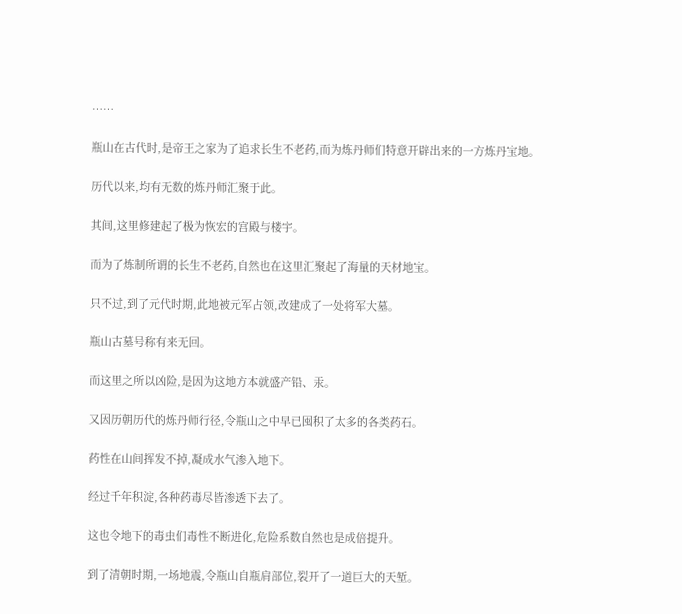……

瓶山在古代时,是帝王之家为了追求长生不老药,而为炼丹师们特意开辟出来的一方炼丹宝地。

历代以来,均有无数的炼丹师汇聚于此。

其间,这里修建起了极为恢宏的宫殿与楼宇。

而为了炼制所谓的长生不老药,自然也在这里汇聚起了海量的天材地宝。

只不过,到了元代时期,此地被元军占领,改建成了一处将军大墓。

瓶山古墓号称有来无回。

而这里之所以凶险,是因为这地方本就盛产铅、汞。

又因历朝历代的炼丹师行径,令瓶山之中早已囤积了太多的各类药石。

药性在山间挥发不掉,凝成水气渗入地下。

经过千年积淀,各种药毒尽皆渗透下去了。

这也令地下的毒虫们毒性不断进化,危险系数自然也是成倍提升。

到了清朝时期,一场地震,令瓶山自瓶肩部位,裂开了一道巨大的天堑。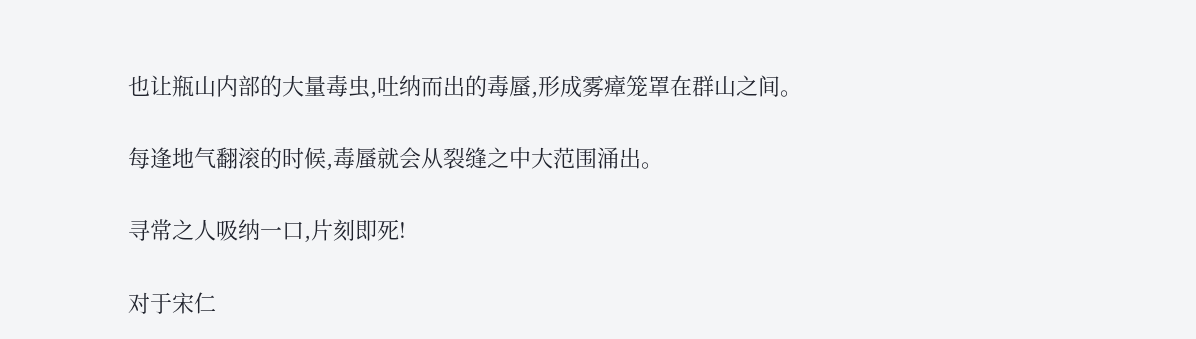也让瓶山内部的大量毒虫,吐纳而出的毒蜃,形成雾瘴笼罩在群山之间。

每逢地气翻滚的时候,毒蜃就会从裂缝之中大范围涌出。

寻常之人吸纳一口,片刻即死!

对于宋仁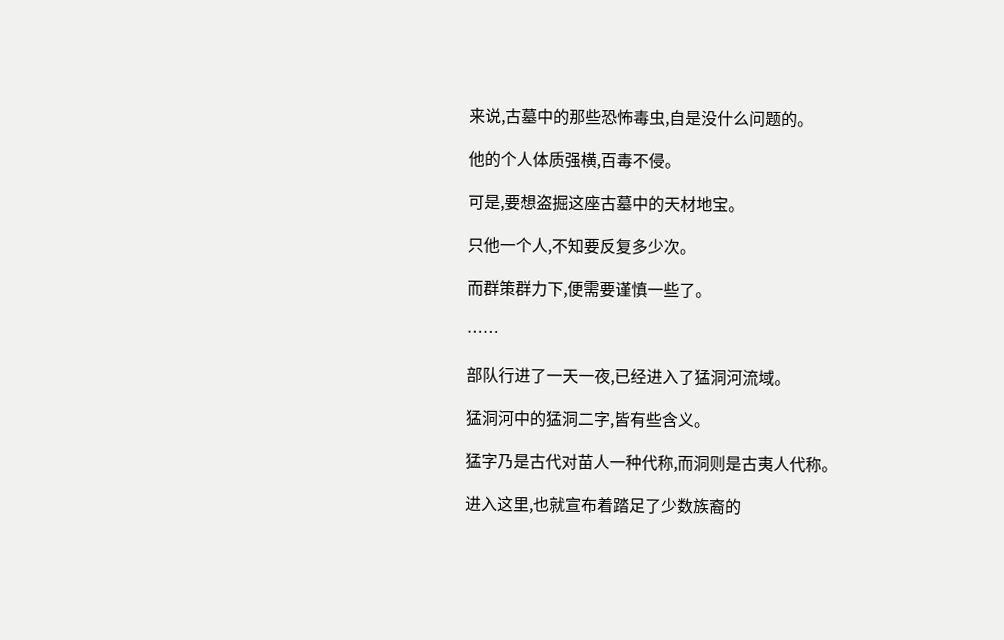来说,古墓中的那些恐怖毒虫,自是没什么问题的。

他的个人体质强横,百毒不侵。

可是,要想盗掘这座古墓中的天材地宝。

只他一个人,不知要反复多少次。

而群策群力下,便需要谨慎一些了。

……

部队行进了一天一夜,已经进入了猛洞河流域。

猛洞河中的猛洞二字,皆有些含义。

猛字乃是古代对苗人一种代称,而洞则是古夷人代称。

进入这里,也就宣布着踏足了少数族裔的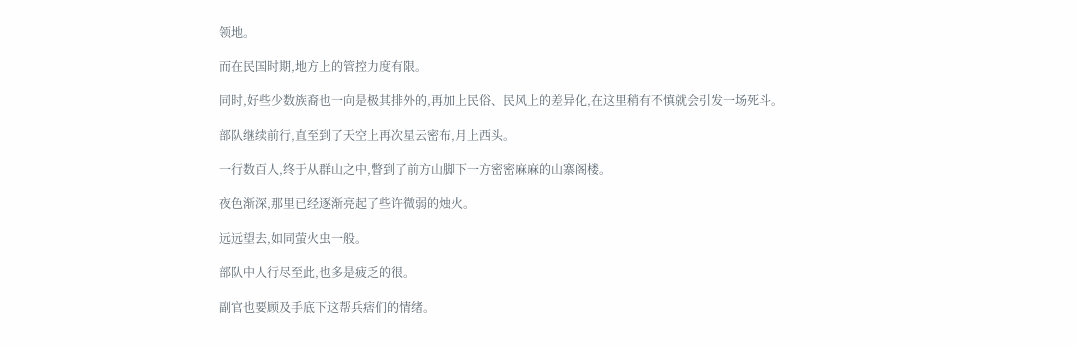领地。

而在民国时期,地方上的管控力度有限。

同时,好些少数族裔也一向是极其排外的,再加上民俗、民风上的差异化,在这里稍有不慎就会引发一场死斗。

部队继续前行,直至到了天空上再次星云密布,月上西头。

一行数百人,终于从群山之中,瞥到了前方山脚下一方密密麻麻的山寨阁楼。

夜色渐深,那里已经逐渐亮起了些许微弱的烛火。

远远望去,如同萤火虫一般。

部队中人行尽至此,也多是疲乏的很。

副官也要顾及手底下这帮兵痞们的情绪。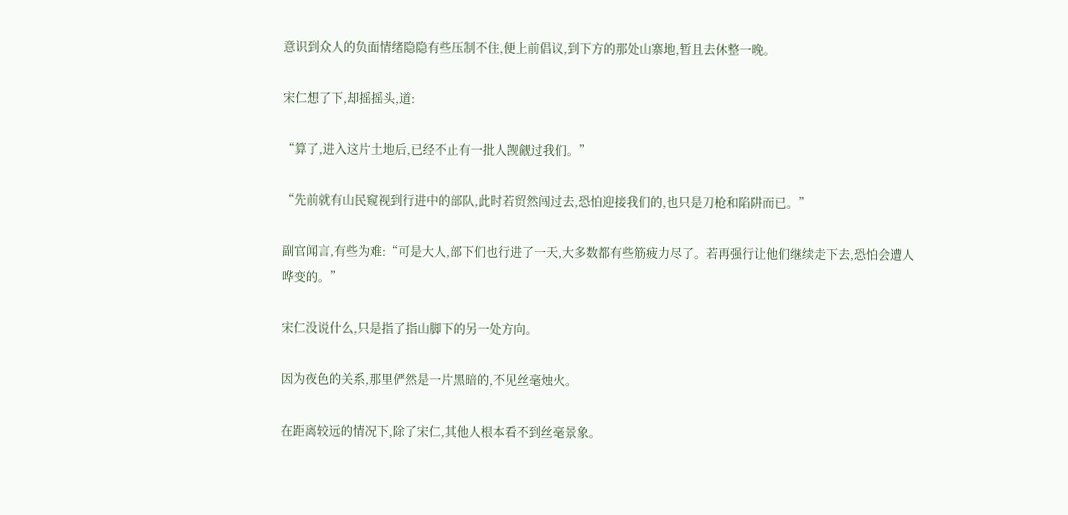意识到众人的负面情绪隐隐有些压制不住,便上前倡议,到下方的那处山寨地,暂且去休整一晚。

宋仁想了下,却摇摇头,道:

“算了,进入这片土地后,已经不止有一批人觊觎过我们。”

“先前就有山民窥视到行进中的部队,此时若贸然闯过去,恐怕迎接我们的,也只是刀枪和陷阱而已。”

副官闻言,有些为难:“可是大人,部下们也行进了一天,大多数都有些筋疲力尽了。若再强行让他们继续走下去,恐怕会遭人哗变的。”

宋仁没说什么,只是指了指山脚下的另一处方向。

因为夜色的关系,那里俨然是一片黑暗的,不见丝毫烛火。

在距离较远的情况下,除了宋仁,其他人根本看不到丝毫景象。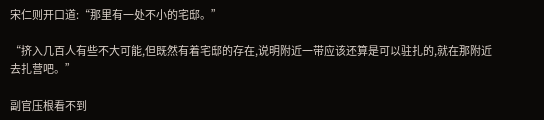宋仁则开口道:“那里有一处不小的宅邸。”

“挤入几百人有些不大可能,但既然有着宅邸的存在,说明附近一带应该还算是可以驻扎的,就在那附近去扎营吧。”

副官压根看不到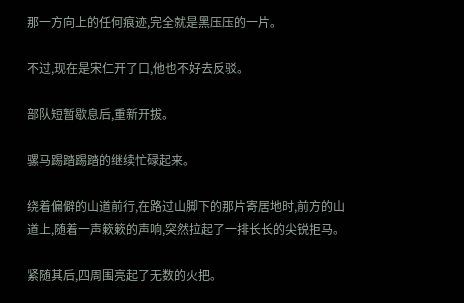那一方向上的任何痕迹,完全就是黑压压的一片。

不过,现在是宋仁开了口,他也不好去反驳。

部队短暂歇息后,重新开拔。

骡马踢踏踢踏的继续忙碌起来。

绕着偏僻的山道前行,在路过山脚下的那片寄居地时,前方的山道上,随着一声簌簌的声响,突然拉起了一排长长的尖锐拒马。

紧随其后,四周围亮起了无数的火把。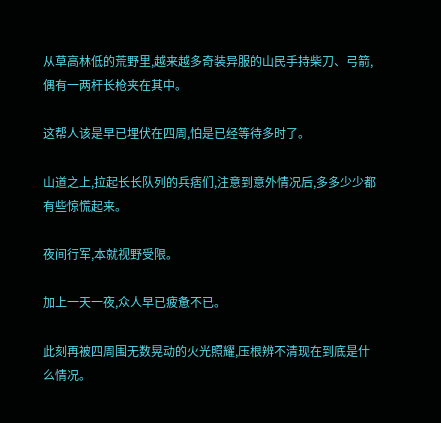从草高林低的荒野里,越来越多奇装异服的山民手持柴刀、弓箭,偶有一两杆长枪夹在其中。

这帮人该是早已埋伏在四周,怕是已经等待多时了。

山道之上,拉起长长队列的兵痞们,注意到意外情况后,多多少少都有些惊慌起来。

夜间行军,本就视野受限。

加上一天一夜,众人早已疲惫不已。

此刻再被四周围无数晃动的火光照耀,压根辨不清现在到底是什么情况。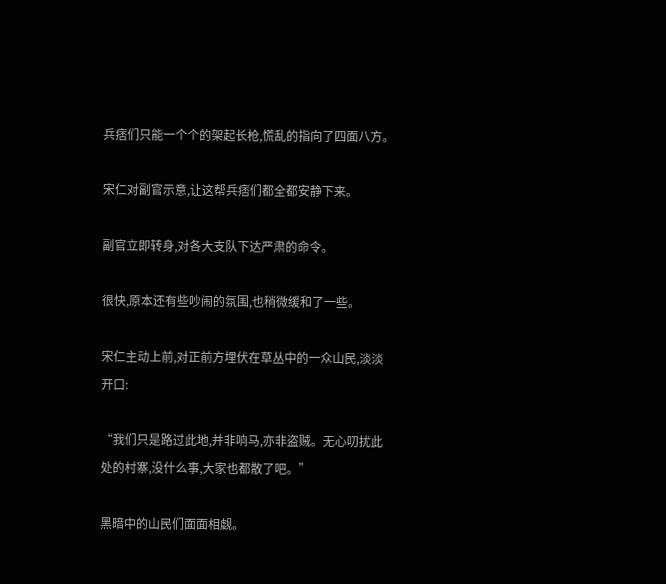兵痞们只能一个个的架起长枪,慌乱的指向了四面八方。

宋仁对副官示意,让这帮兵痞们都全都安静下来。

副官立即转身,对各大支队下达严肃的命令。

很快,原本还有些吵闹的氛围,也稍微缓和了一些。

宋仁主动上前,对正前方埋伏在草丛中的一众山民,淡淡开口:

“我们只是路过此地,并非响马,亦非盗贼。无心叨扰此处的村寨,没什么事,大家也都散了吧。”

黑暗中的山民们面面相觑。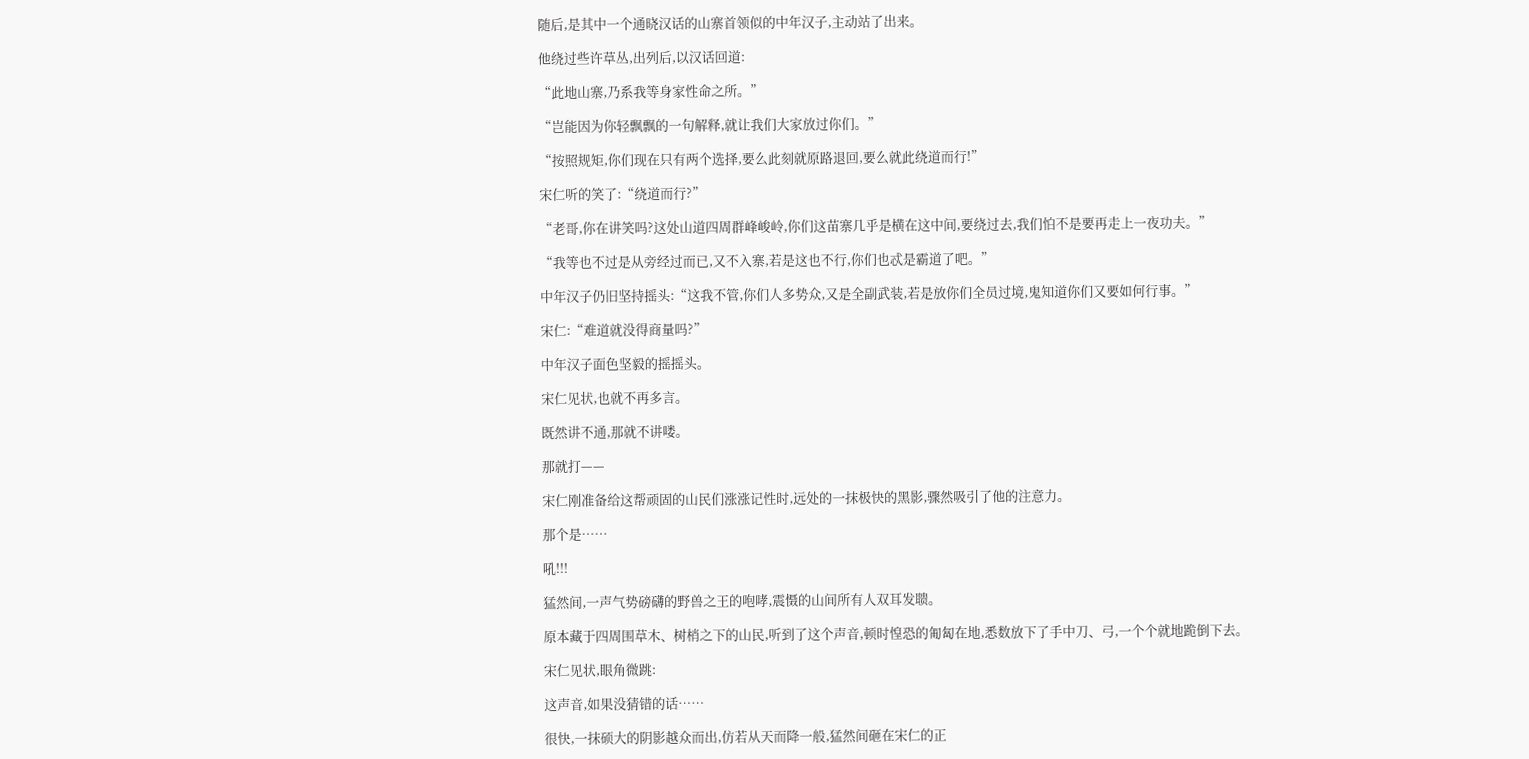随后,是其中一个通晓汉话的山寨首领似的中年汉子,主动站了出来。

他绕过些许草丛,出列后,以汉话回道:

“此地山寨,乃系我等身家性命之所。”

“岂能因为你轻飘飘的一句解释,就让我们大家放过你们。”

“按照规矩,你们现在只有两个选择,要么此刻就原路退回,要么就此绕道而行!”

宋仁听的笑了:“绕道而行?”

“老哥,你在讲笑吗?这处山道四周群峰峻岭,你们这苗寨几乎是横在这中间,要绕过去,我们怕不是要再走上一夜功夫。”

“我等也不过是从旁经过而已,又不入寨,若是这也不行,你们也忒是霸道了吧。”

中年汉子仍旧坚持摇头:“这我不管,你们人多势众,又是全副武装,若是放你们全员过境,鬼知道你们又要如何行事。”

宋仁:“难道就没得商量吗?”

中年汉子面色坚毅的摇摇头。

宋仁见状,也就不再多言。

既然讲不通,那就不讲喽。

那就打——

宋仁刚准备给这帮顽固的山民们涨涨记性时,远处的一抹极快的黑影,骤然吸引了他的注意力。

那个是……

吼!!!

猛然间,一声气势磅礴的野兽之王的咆哮,震慑的山间所有人双耳发聩。

原本藏于四周围草木、树梢之下的山民,听到了这个声音,顿时惶恐的匍匐在地,悉数放下了手中刀、弓,一个个就地跪倒下去。

宋仁见状,眼角微跳:

这声音,如果没猜错的话……

很快,一抹硕大的阴影越众而出,仿若从天而降一般,猛然间砸在宋仁的正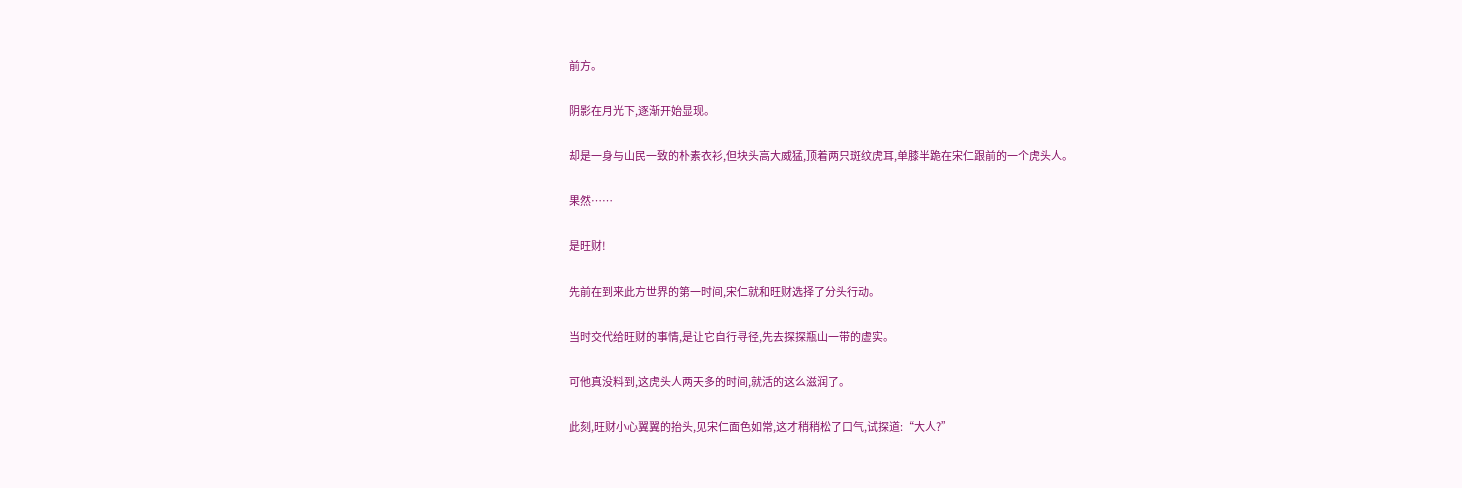前方。

阴影在月光下,逐渐开始显现。

却是一身与山民一致的朴素衣衫,但块头高大威猛,顶着两只斑纹虎耳,单膝半跪在宋仁跟前的一个虎头人。

果然……

是旺财!

先前在到来此方世界的第一时间,宋仁就和旺财选择了分头行动。

当时交代给旺财的事情,是让它自行寻径,先去探探瓶山一带的虚实。

可他真没料到,这虎头人两天多的时间,就活的这么滋润了。

此刻,旺财小心翼翼的抬头,见宋仁面色如常,这才稍稍松了口气,试探道:“大人?”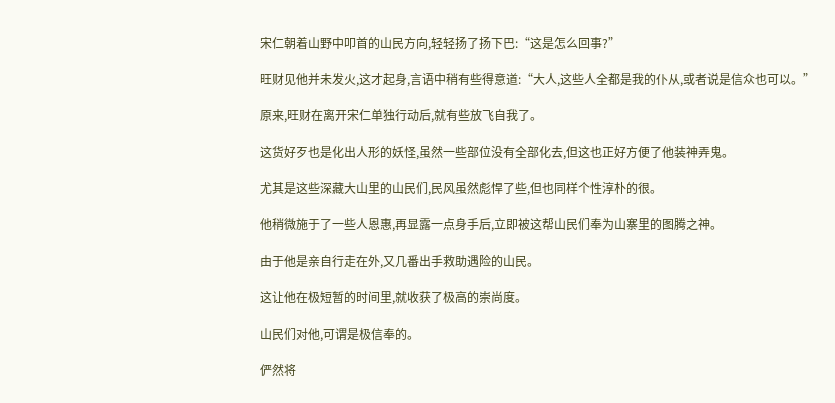宋仁朝着山野中叩首的山民方向,轻轻扬了扬下巴:“这是怎么回事?”

旺财见他并未发火,这才起身,言语中稍有些得意道:“大人,这些人全都是我的仆从,或者说是信众也可以。”

原来,旺财在离开宋仁单独行动后,就有些放飞自我了。

这货好歹也是化出人形的妖怪,虽然一些部位没有全部化去,但这也正好方便了他装神弄鬼。

尤其是这些深藏大山里的山民们,民风虽然彪悍了些,但也同样个性淳朴的很。

他稍微施于了一些人恩惠,再显露一点身手后,立即被这帮山民们奉为山寨里的图腾之神。

由于他是亲自行走在外,又几番出手救助遇险的山民。

这让他在极短暂的时间里,就收获了极高的崇尚度。

山民们对他,可谓是极信奉的。

俨然将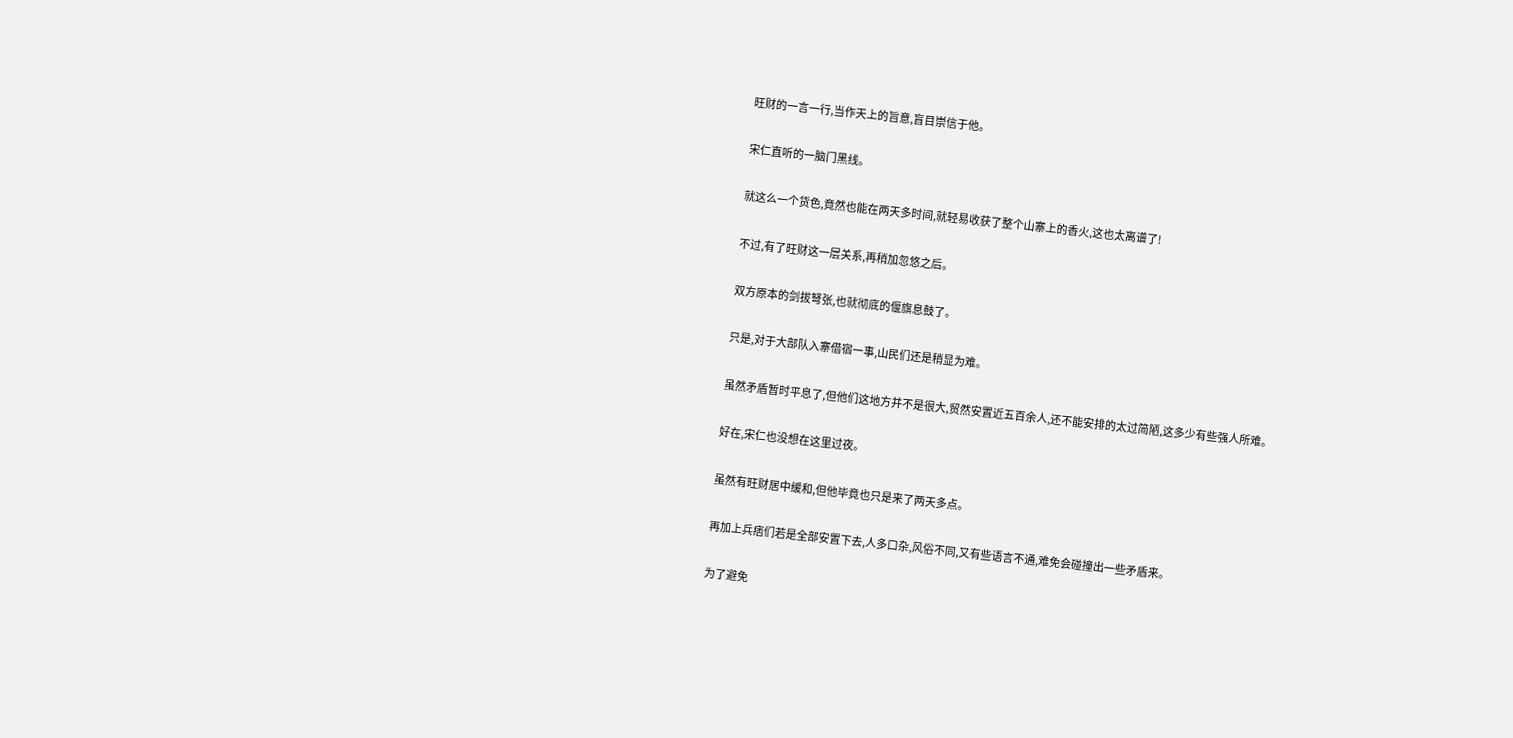旺财的一言一行,当作天上的旨意,盲目崇信于他。

宋仁直听的一脑门黑线。

就这么一个货色,竟然也能在两天多时间,就轻易收获了整个山寨上的香火,这也太离谱了!

不过,有了旺财这一层关系,再稍加忽悠之后。

双方原本的剑拔弩张,也就彻底的偃旗息鼓了。

只是,对于大部队入寨借宿一事,山民们还是稍显为难。

虽然矛盾暂时平息了,但他们这地方并不是很大,贸然安置近五百余人,还不能安排的太过简陋,这多少有些强人所难。

好在,宋仁也没想在这里过夜。

虽然有旺财居中缓和,但他毕竟也只是来了两天多点。

再加上兵痞们若是全部安置下去,人多口杂,风俗不同,又有些语言不通,难免会碰撞出一些矛盾来。

为了避免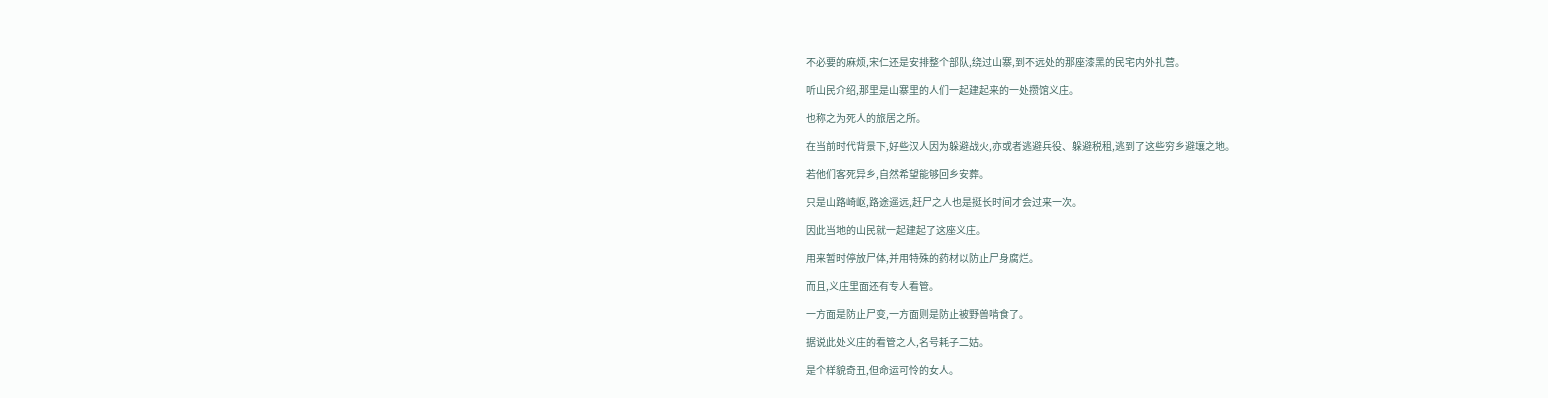不必要的麻烦,宋仁还是安排整个部队,绕过山寨,到不远处的那座漆黑的民宅内外扎营。

听山民介绍,那里是山寨里的人们一起建起来的一处攒馆义庄。

也称之为死人的旅居之所。

在当前时代背景下,好些汉人因为躲避战火,亦或者逃避兵役、躲避税租,逃到了这些穷乡避壤之地。

若他们客死异乡,自然希望能够回乡安葬。

只是山路崎岖,路途遥远,赶尸之人也是挺长时间才会过来一次。

因此当地的山民就一起建起了这座义庄。

用来暂时停放尸体,并用特殊的药材以防止尸身腐烂。

而且,义庄里面还有专人看管。

一方面是防止尸变,一方面则是防止被野兽啃食了。

据说此处义庄的看管之人,名号耗子二姑。

是个样貌奇丑,但命运可怜的女人。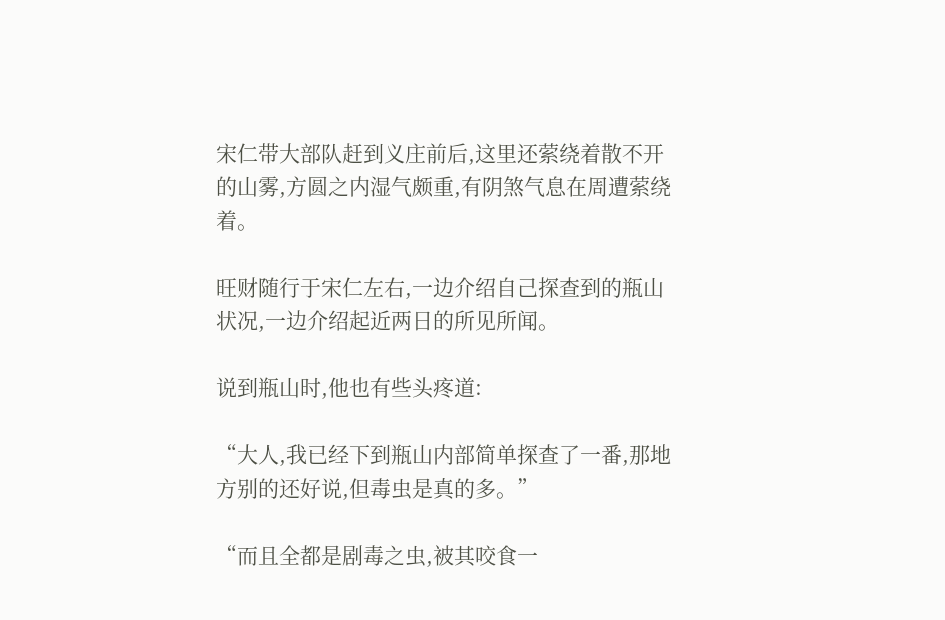宋仁带大部队赶到义庄前后,这里还萦绕着散不开的山雾,方圆之内湿气颇重,有阴煞气息在周遭萦绕着。

旺财随行于宋仁左右,一边介绍自己探查到的瓶山状况,一边介绍起近两日的所见所闻。

说到瓶山时,他也有些头疼道:

“大人,我已经下到瓶山内部简单探查了一番,那地方别的还好说,但毒虫是真的多。”

“而且全都是剧毒之虫,被其咬食一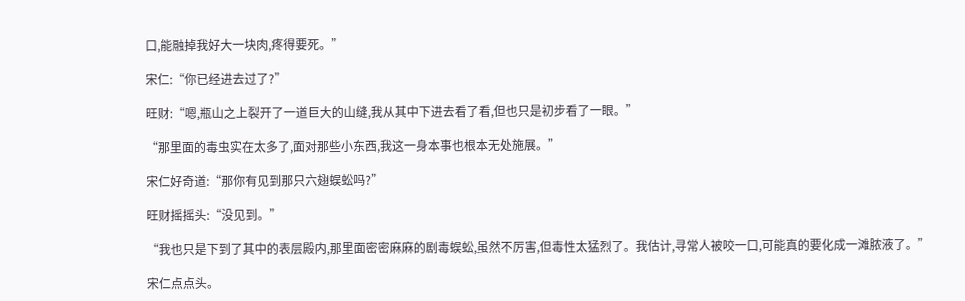口,能融掉我好大一块肉,疼得要死。”

宋仁:“你已经进去过了?”

旺财:“嗯,瓶山之上裂开了一道巨大的山缝,我从其中下进去看了看,但也只是初步看了一眼。”

“那里面的毒虫实在太多了,面对那些小东西,我这一身本事也根本无处施展。”

宋仁好奇道:“那你有见到那只六翅蜈蚣吗?”

旺财摇摇头:“没见到。”

“我也只是下到了其中的表层殿内,那里面密密麻麻的剧毒蜈蚣,虽然不厉害,但毒性太猛烈了。我估计,寻常人被咬一口,可能真的要化成一滩脓液了。”

宋仁点点头。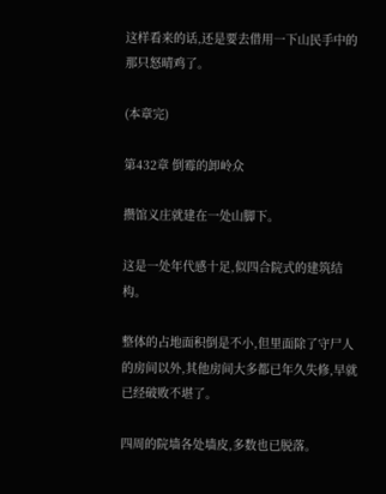这样看来的话,还是要去借用一下山民手中的那只怒晴鸡了。

(本章完)

第432章 倒霉的卸岭众

攒馆义庄就建在一处山脚下。

这是一处年代感十足,似四合院式的建筑结构。

整体的占地面积倒是不小,但里面除了守尸人的房间以外,其他房间大多都已年久失修,早就已经破败不堪了。

四周的院墙各处墙皮,多数也已脱落。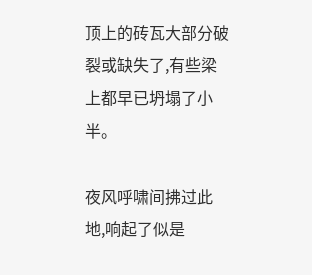顶上的砖瓦大部分破裂或缺失了,有些梁上都早已坍塌了小半。

夜风呼啸间拂过此地,响起了似是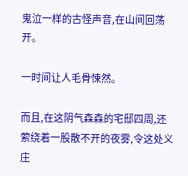鬼泣一样的古怪声音,在山间回荡开。

一时间让人毛骨悚然。

而且,在这阴气森森的宅邸四周,还萦绕着一股散不开的夜雾,令这处义庄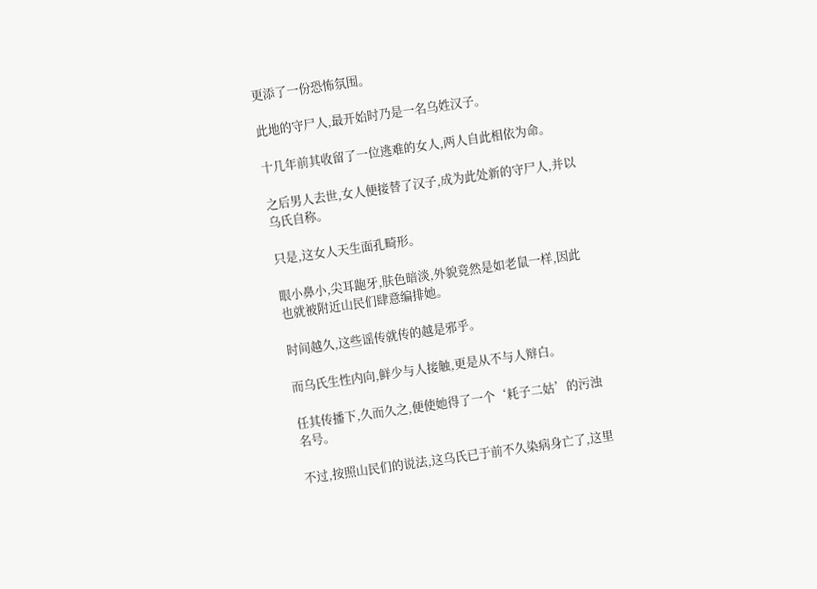更添了一份恐怖氛围。

此地的守尸人,最开始时乃是一名乌姓汉子。

十几年前其收留了一位逃难的女人,两人自此相依为命。

之后男人去世,女人便接替了汉子,成为此处新的守尸人,并以乌氏自称。

只是,这女人天生面孔畸形。

眼小鼻小,尖耳龅牙,肤色暗淡,外貌竟然是如老鼠一样,因此也就被附近山民们肆意编排她。

时间越久,这些谣传就传的越是邪乎。

而乌氏生性内向,鲜少与人接触,更是从不与人辩白。

任其传播下,久而久之,便使她得了一个‘耗子二姑’的污浊名号。

不过,按照山民们的说法,这乌氏已于前不久染病身亡了,这里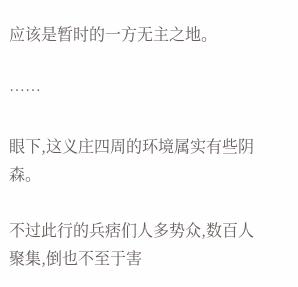应该是暂时的一方无主之地。

……

眼下,这义庄四周的环境属实有些阴森。

不过此行的兵痞们人多势众,数百人聚集,倒也不至于害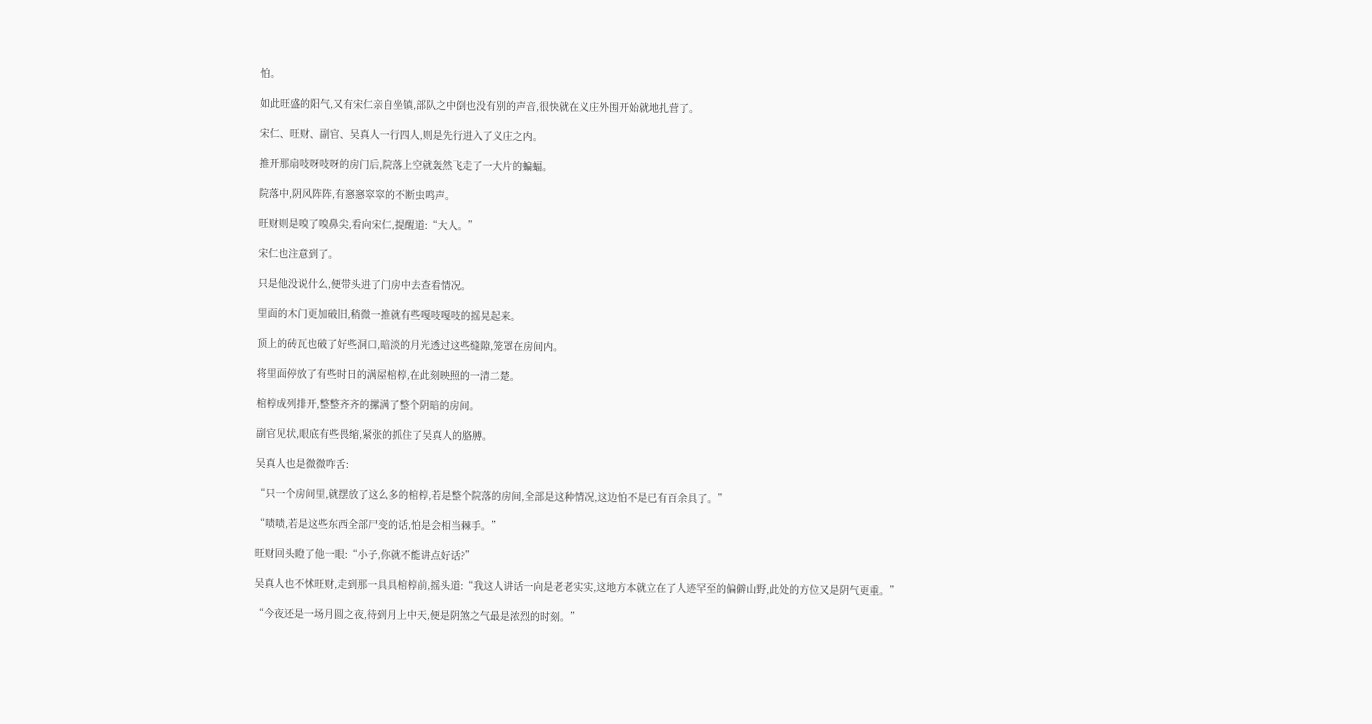怕。

如此旺盛的阳气,又有宋仁亲自坐镇,部队之中倒也没有别的声音,很快就在义庄外围开始就地扎营了。

宋仁、旺财、副官、吴真人一行四人,则是先行进入了义庄之内。

推开那扇吱呀吱呀的房门后,院落上空就轰然飞走了一大片的蝙蝠。

院落中,阴风阵阵,有窸窸窣窣的不断虫鸣声。

旺财则是嗅了嗅鼻尖,看向宋仁,提醒道:“大人。”

宋仁也注意到了。

只是他没说什么,便带头进了门房中去查看情况。

里面的木门更加破旧,稍微一推就有些嘎吱嘎吱的摇晃起来。

顶上的砖瓦也破了好些洞口,暗淡的月光透过这些缝隙,笼罩在房间内。

将里面停放了有些时日的满屋棺椁,在此刻映照的一清二楚。

棺椁成列排开,整整齐齐的摞满了整个阴暗的房间。

副官见状,眼底有些畏缩,紧张的抓住了吴真人的胳膊。

吴真人也是微微咋舌:

“只一个房间里,就摆放了这么多的棺椁,若是整个院落的房间,全部是这种情况,这边怕不是已有百余具了。”

“啧啧,若是这些东西全部尸变的话,怕是会相当棘手。”

旺财回头瞪了他一眼:“小子,你就不能讲点好话?”

吴真人也不怵旺财,走到那一具具棺椁前,摇头道:“我这人讲话一向是老老实实,这地方本就立在了人迹罕至的偏僻山野,此处的方位又是阴气更重。”

“今夜还是一场月圆之夜,待到月上中天,便是阴煞之气最是浓烈的时刻。”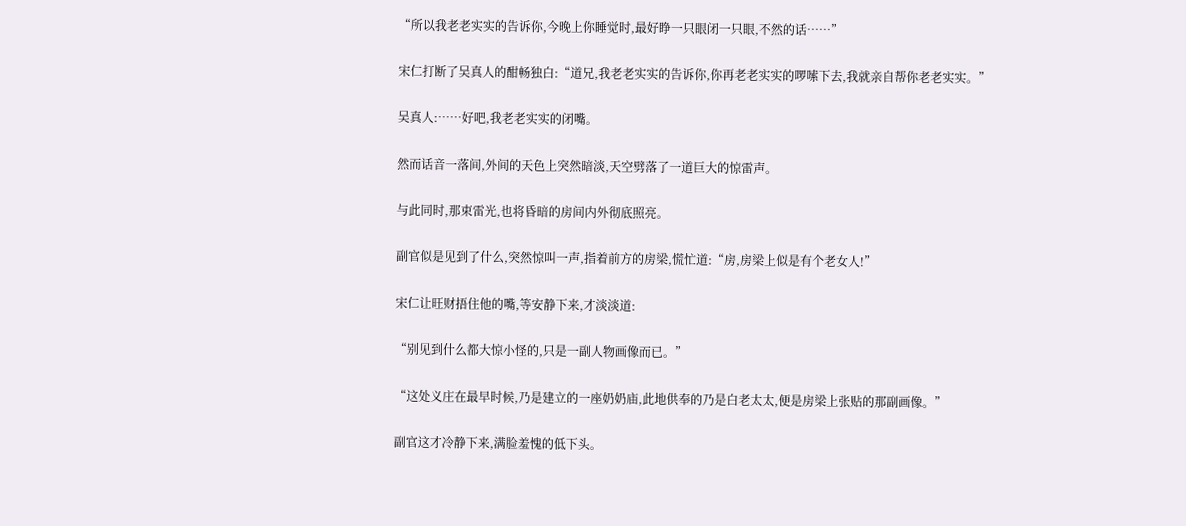“所以我老老实实的告诉你,今晚上你睡觉时,最好睁一只眼闭一只眼,不然的话……”

宋仁打断了吴真人的酣畅独白:“道兄,我老老实实的告诉你,你再老老实实的啰嗦下去,我就亲自帮你老老实实。”

吴真人:……好吧,我老老实实的闭嘴。

然而话音一落间,外间的天色上突然暗淡,天空劈落了一道巨大的惊雷声。

与此同时,那束雷光,也将昏暗的房间内外彻底照亮。

副官似是见到了什么,突然惊叫一声,指着前方的房梁,慌忙道:“房,房梁上似是有个老女人!”

宋仁让旺财捂住他的嘴,等安静下来,才淡淡道:

“别见到什么都大惊小怪的,只是一副人物画像而已。”

“这处义庄在最早时候,乃是建立的一座奶奶庙,此地供奉的乃是白老太太,便是房梁上张贴的那副画像。”

副官这才冷静下来,满脸羞愧的低下头。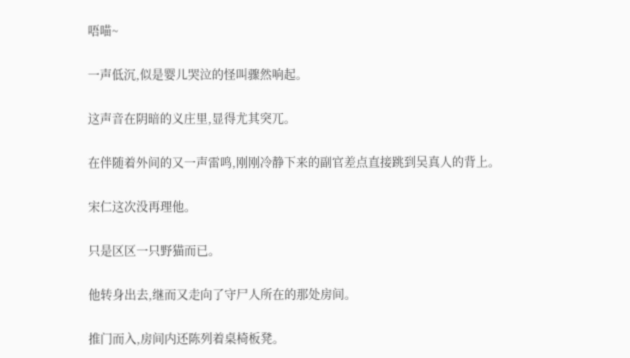唔喵~

一声低沉,似是婴儿哭泣的怪叫骤然响起。

这声音在阴暗的义庄里,显得尤其突兀。

在伴随着外间的又一声雷鸣,刚刚冷静下来的副官差点直接跳到吴真人的背上。

宋仁这次没再理他。

只是区区一只野猫而已。

他转身出去,继而又走向了守尸人所在的那处房间。

推门而入,房间内还陈列着桌椅板凳。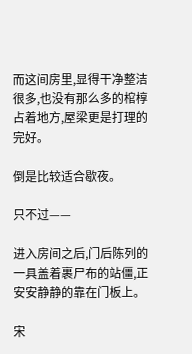而这间房里,显得干净整洁很多,也没有那么多的棺椁占着地方,屋梁更是打理的完好。

倒是比较适合歇夜。

只不过——

进入房间之后,门后陈列的一具盖着裹尸布的站僵,正安安静静的靠在门板上。

宋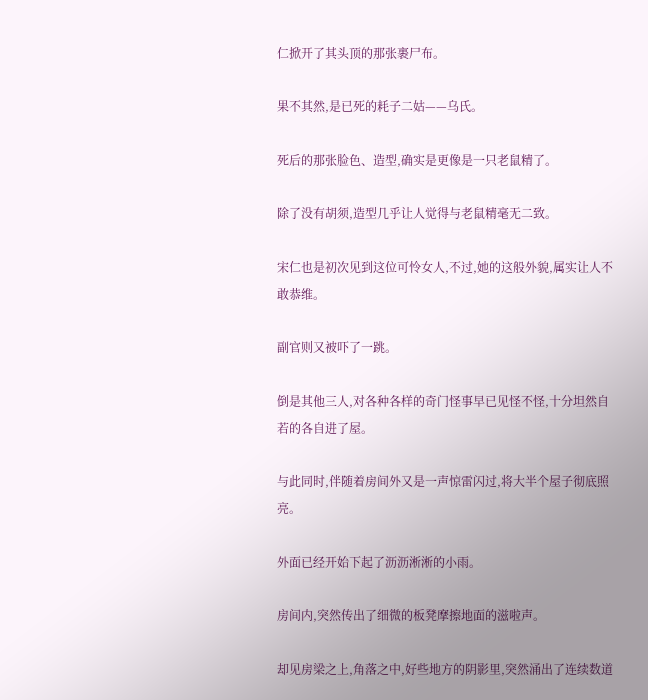仁掀开了其头顶的那张裹尸布。

果不其然,是已死的耗子二姑——乌氏。

死后的那张脸色、造型,确实是更像是一只老鼠精了。

除了没有胡须,造型几乎让人觉得与老鼠精毫无二致。

宋仁也是初次见到这位可怜女人,不过,她的这般外貌,属实让人不敢恭维。

副官则又被吓了一跳。

倒是其他三人,对各种各样的奇门怪事早已见怪不怪,十分坦然自若的各自进了屋。

与此同时,伴随着房间外又是一声惊雷闪过,将大半个屋子彻底照亮。

外面已经开始下起了沥沥淅淅的小雨。

房间内,突然传出了细微的板凳摩擦地面的滋啦声。

却见房梁之上,角落之中,好些地方的阴影里,突然涌出了连续数道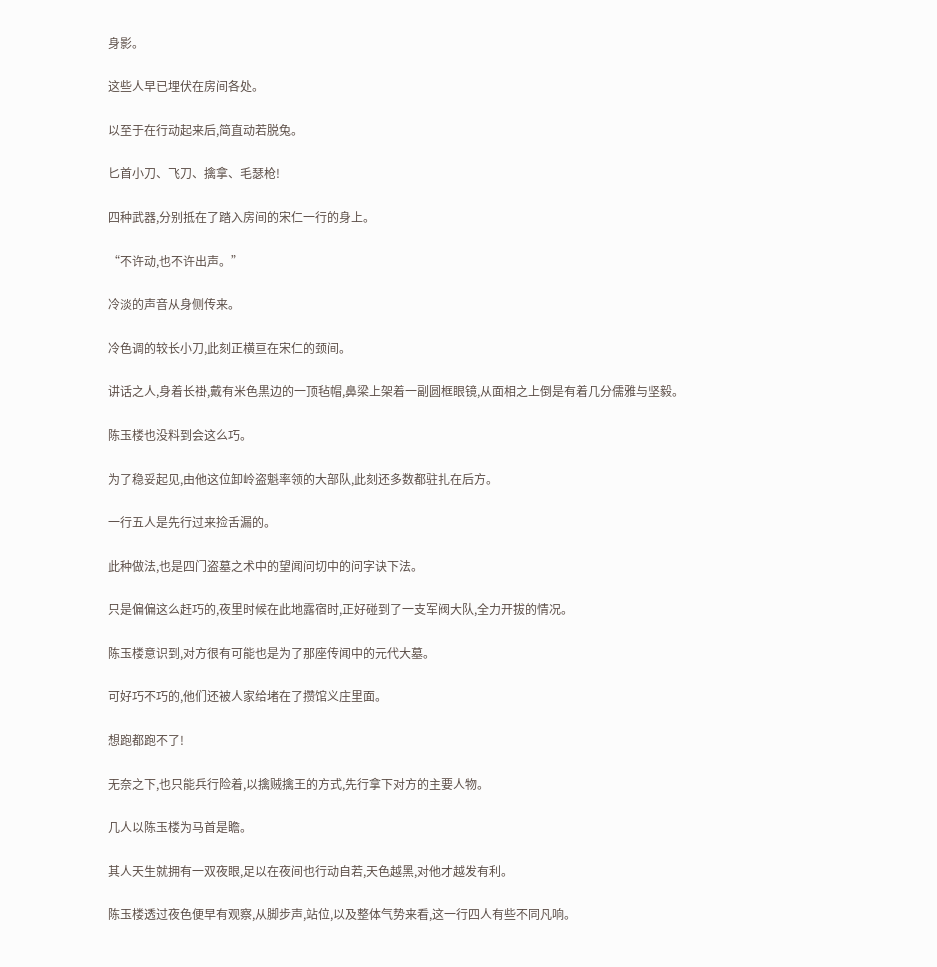身影。

这些人早已埋伏在房间各处。

以至于在行动起来后,简直动若脱兔。

匕首小刀、飞刀、擒拿、毛瑟枪!

四种武器,分别抵在了踏入房间的宋仁一行的身上。

“不许动,也不许出声。”

冷淡的声音从身侧传来。

冷色调的较长小刀,此刻正横亘在宋仁的颈间。

讲话之人,身着长褂,戴有米色黒边的一顶毡帽,鼻梁上架着一副圆框眼镜,从面相之上倒是有着几分儒雅与坚毅。

陈玉楼也没料到会这么巧。

为了稳妥起见,由他这位卸岭盗魁率领的大部队,此刻还多数都驻扎在后方。

一行五人是先行过来捡舌漏的。

此种做法,也是四门盗墓之术中的望闻问切中的问字诀下法。

只是偏偏这么赶巧的,夜里时候在此地露宿时,正好碰到了一支军阀大队,全力开拔的情况。

陈玉楼意识到,对方很有可能也是为了那座传闻中的元代大墓。

可好巧不巧的,他们还被人家给堵在了攒馆义庄里面。

想跑都跑不了!

无奈之下,也只能兵行险着,以擒贼擒王的方式,先行拿下对方的主要人物。

几人以陈玉楼为马首是瞻。

其人天生就拥有一双夜眼,足以在夜间也行动自若,天色越黑,对他才越发有利。

陈玉楼透过夜色便早有观察,从脚步声,站位,以及整体气势来看,这一行四人有些不同凡响。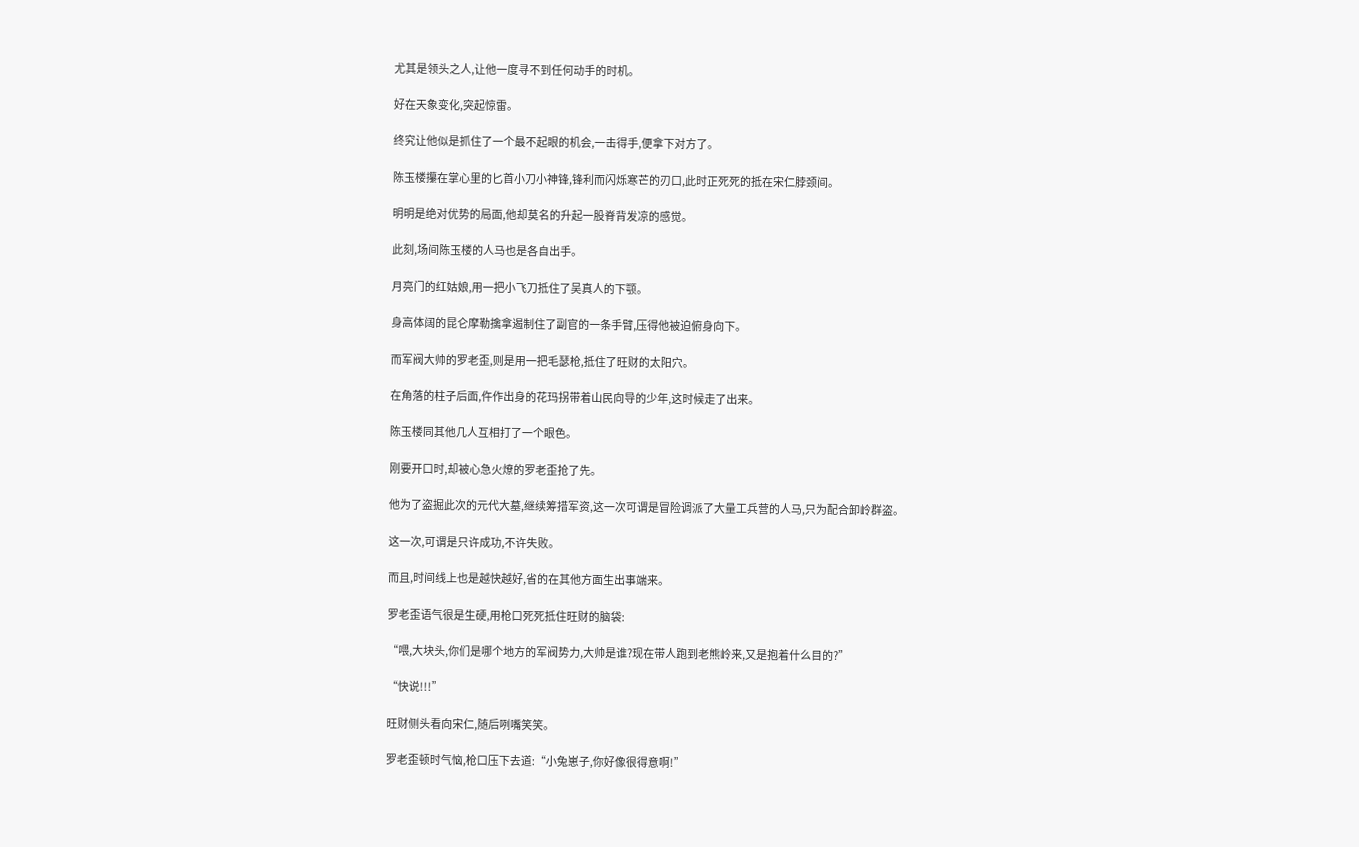尤其是领头之人,让他一度寻不到任何动手的时机。

好在天象变化,突起惊雷。

终究让他似是抓住了一个最不起眼的机会,一击得手,便拿下对方了。

陈玉楼攥在掌心里的匕首小刀小神锋,锋利而闪烁寒芒的刃口,此时正死死的抵在宋仁脖颈间。

明明是绝对优势的局面,他却莫名的升起一股脊背发凉的感觉。

此刻,场间陈玉楼的人马也是各自出手。

月亮门的红姑娘,用一把小飞刀抵住了吴真人的下颚。

身高体阔的昆仑摩勒擒拿遏制住了副官的一条手臂,压得他被迫俯身向下。

而军阀大帅的罗老歪,则是用一把毛瑟枪,抵住了旺财的太阳穴。

在角落的柱子后面,仵作出身的花玛拐带着山民向导的少年,这时候走了出来。

陈玉楼同其他几人互相打了一个眼色。

刚要开口时,却被心急火燎的罗老歪抢了先。

他为了盗掘此次的元代大墓,继续筹措军资,这一次可谓是冒险调派了大量工兵营的人马,只为配合卸岭群盗。

这一次,可谓是只许成功,不许失败。

而且,时间线上也是越快越好,省的在其他方面生出事端来。

罗老歪语气很是生硬,用枪口死死抵住旺财的脑袋:

“喂,大块头,你们是哪个地方的军阀势力,大帅是谁?现在带人跑到老熊岭来,又是抱着什么目的?”

“快说!!!”

旺财侧头看向宋仁,随后咧嘴笑笑。

罗老歪顿时气恼,枪口压下去道:“小兔崽子,你好像很得意啊!”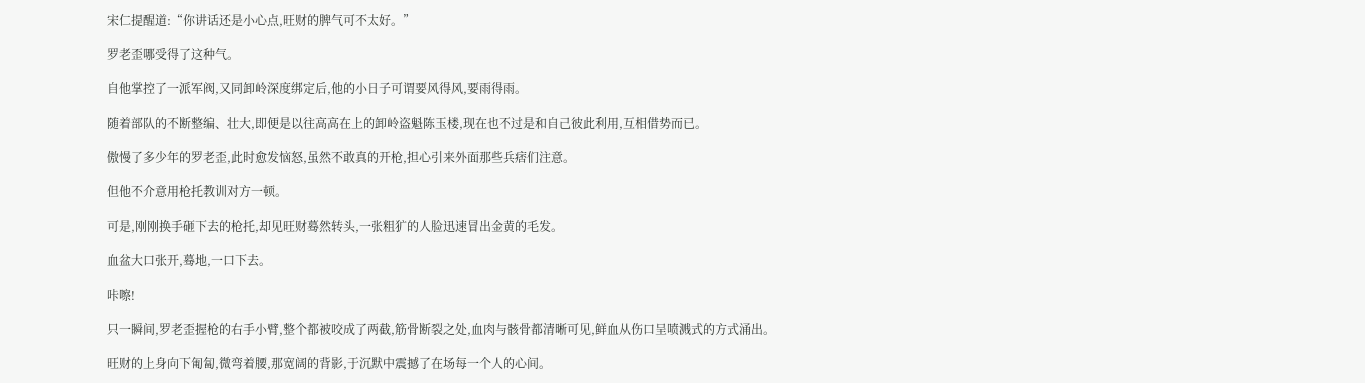宋仁提醒道:“你讲话还是小心点,旺财的脾气可不太好。”

罗老歪哪受得了这种气。

自他掌控了一派军阀,又同卸岭深度绑定后,他的小日子可谓要风得风,要雨得雨。

随着部队的不断整编、壮大,即便是以往高高在上的卸岭盗魁陈玉楼,现在也不过是和自己彼此利用,互相借势而已。

傲慢了多少年的罗老歪,此时愈发恼怒,虽然不敢真的开枪,担心引来外面那些兵痞们注意。

但他不介意用枪托教训对方一顿。

可是,刚刚换手砸下去的枪托,却见旺财蓦然转头,一张粗犷的人脸迅速冒出金黄的毛发。

血盆大口张开,蓦地,一口下去。

咔嚓!

只一瞬间,罗老歪握枪的右手小臂,整个都被咬成了两截,筋骨断裂之处,血肉与骸骨都清晰可见,鲜血从伤口呈喷溅式的方式涌出。

旺财的上身向下匍匐,微弯着腰,那宽阔的背影,于沉默中震撼了在场每一个人的心间。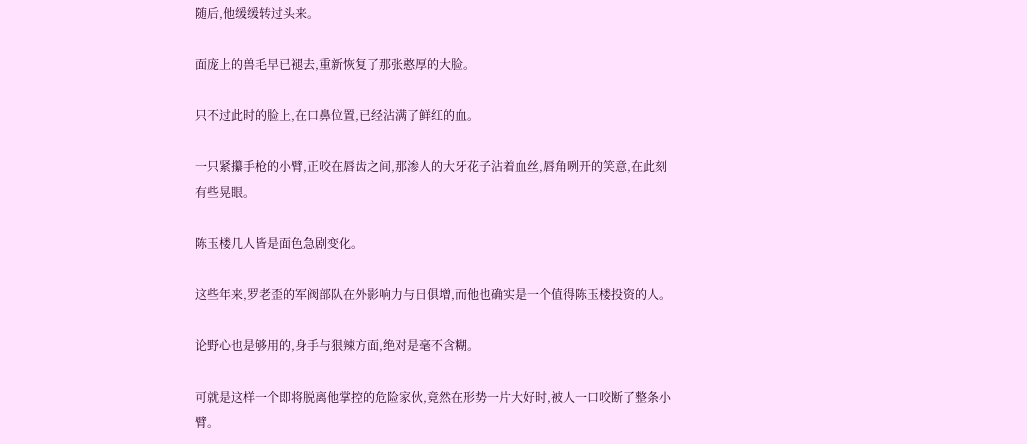随后,他缓缓转过头来。

面庞上的兽毛早已褪去,重新恢复了那张憨厚的大脸。

只不过此时的脸上,在口鼻位置,已经沾满了鲜红的血。

一只紧攥手枪的小臂,正咬在唇齿之间,那渗人的大牙花子沾着血丝,唇角咧开的笑意,在此刻有些晃眼。

陈玉楼几人皆是面色急剧变化。

这些年来,罗老歪的军阀部队在外影响力与日俱增,而他也确实是一个值得陈玉楼投资的人。

论野心也是够用的,身手与狠辣方面,绝对是毫不含糊。

可就是这样一个即将脱离他掌控的危险家伙,竟然在形势一片大好时,被人一口咬断了整条小臂。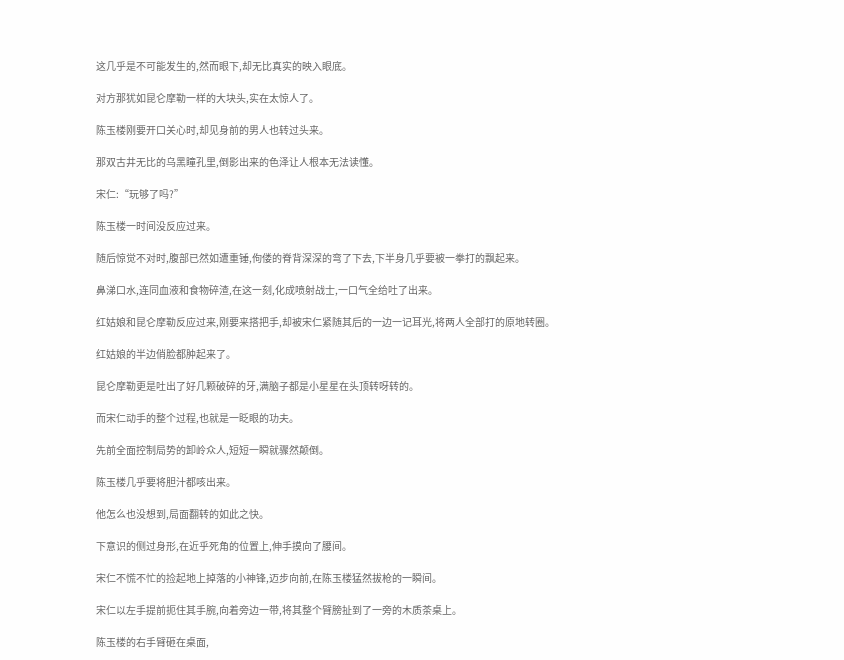这几乎是不可能发生的,然而眼下,却无比真实的映入眼底。

对方那犹如昆仑摩勒一样的大块头,实在太惊人了。

陈玉楼刚要开口关心时,却见身前的男人也转过头来。

那双古井无比的乌黑瞳孔里,倒影出来的色泽让人根本无法读懂。

宋仁:“玩够了吗?”

陈玉楼一时间没反应过来。

随后惊觉不对时,腹部已然如遭重锤,佝偻的脊背深深的弯了下去,下半身几乎要被一拳打的飘起来。

鼻涕口水,连同血液和食物碎渣,在这一刻,化成喷射战士,一口气全给吐了出来。

红姑娘和昆仑摩勒反应过来,刚要来搭把手,却被宋仁紧随其后的一边一记耳光,将两人全部打的原地转圈。

红姑娘的半边俏脸都肿起来了。

昆仑摩勒更是吐出了好几颗破碎的牙,满脑子都是小星星在头顶转呀转的。

而宋仁动手的整个过程,也就是一眨眼的功夫。

先前全面控制局势的卸岭众人,短短一瞬就骤然颠倒。

陈玉楼几乎要将胆汁都咳出来。

他怎么也没想到,局面翻转的如此之快。

下意识的侧过身形,在近乎死角的位置上,伸手摸向了腰间。

宋仁不慌不忙的捡起地上掉落的小神锋,迈步向前,在陈玉楼猛然拔枪的一瞬间。

宋仁以左手提前扼住其手腕,向着旁边一带,将其整个臂膀扯到了一旁的木质茶桌上。

陈玉楼的右手臂砸在桌面,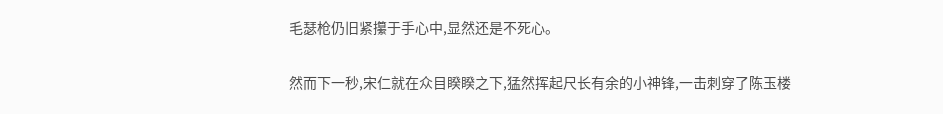毛瑟枪仍旧紧攥于手心中,显然还是不死心。

然而下一秒,宋仁就在众目睽睽之下,猛然挥起尺长有余的小神锋,一击刺穿了陈玉楼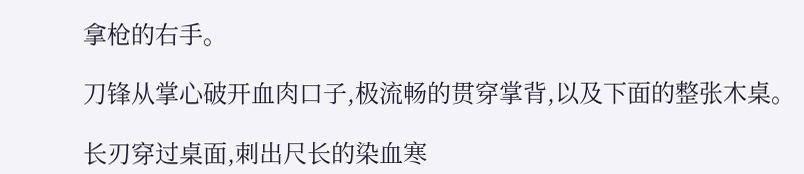拿枪的右手。

刀锋从掌心破开血肉口子,极流畅的贯穿掌背,以及下面的整张木桌。

长刃穿过桌面,刺出尺长的染血寒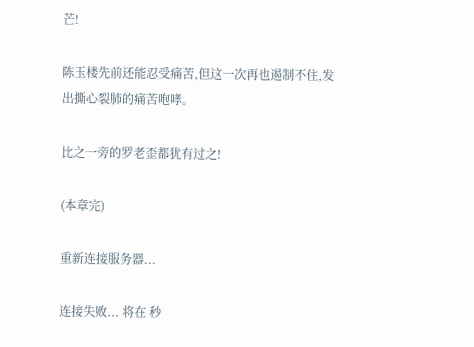芒!

陈玉楼先前还能忍受痛苦,但这一次再也遏制不住,发出撕心裂肺的痛苦咆哮。

比之一旁的罗老歪都犹有过之!

(本章完)

重新连接服务器...

连接失败... 将在 秒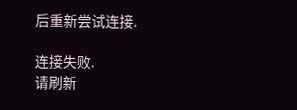后重新尝试连接.

连接失败.
请刷新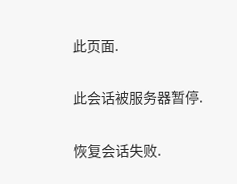此页面.

此会话被服务器暂停.

恢复会话失败.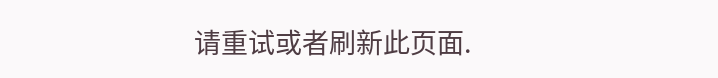请重试或者刷新此页面.